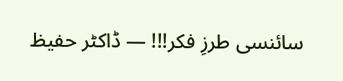سائنسی طرزِ فکر!!! — ڈاکٹر حفیظ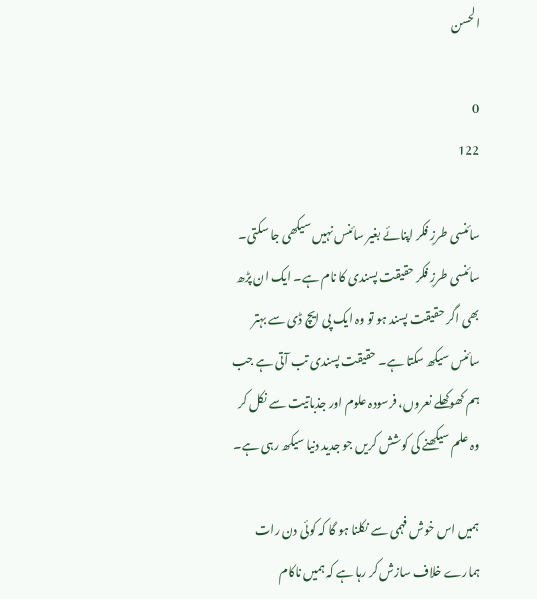الحسن

0
122

سائنسی طرزِ فکر اپنائے بغیر سائنس نہیں سیکھی جا سکتی۔ سائنسی طرزِ فکر حقیقت پسندی کا نام ہے۔ ایک ان پڑھ بھی اگر حقیقت پسند ہو تو وہ ایک پی ایچ ڈی سے بہتر سائنس سیکھ سکتا ہے۔ حقیقت پسندی تب آتی ہے جب ہم کھوکھلے نعروں، فرسودہ علوم اور جذباتیت سے نکل کر وہ علم سیکھنے کی کوشش کریں جو جدید دنیا سیکھ رہی ہے۔

ہمیں اس خوش فہمی سے نکلنا ہو گا کہ کوئی دن رات ہمارے خلاف سازش کر رہا ہے کہ ہمیں ناکام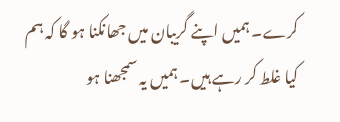کرے۔ ہمیں اپنے گریبان میں جھانکنا ہو گا کہ ہم کیا غلط کر رہے ہیں۔ ہمیں یہ سمجھنا ہو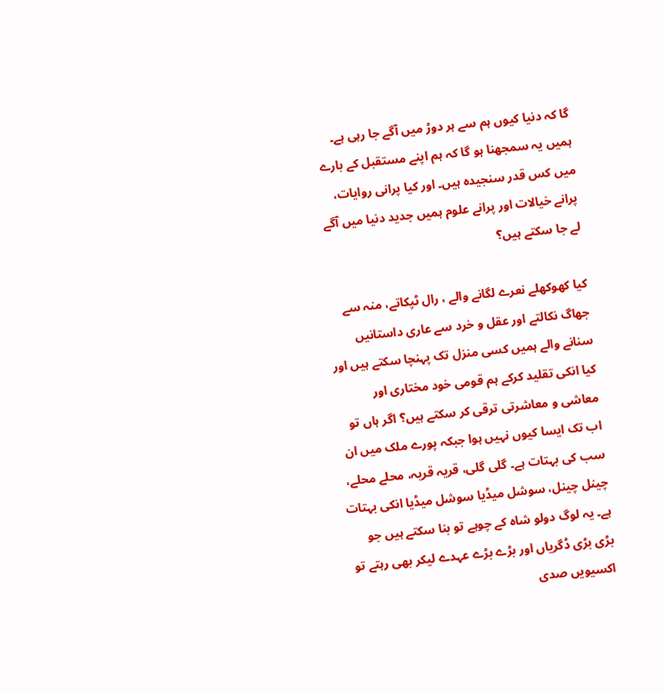گا کہ دنیا کیوں ہم سے ہر دوڑ میں آگے جا رہی ہے۔ ہمیں یہ سمجھنا ہو گا کہ ہم اپنے مستقبل کے بارے میں کس قدر سنجیدہ ہیں۔ اور کیا پرانی روایات، پرانے خیالات اور پرانے علوم ہمیں جدید دنیا میں آگے لے جا سکتے ہیں؟

کیا کھوکھلے نعرے لگانے والے ، رال ٹپکاتے، منہ سے جھاگ نکالتے اور عقل و خرد سے عاری داستانیں سنانے والے ہمیں کسی منزل تک پہنچا سکتے ہیں اور کیا انکی تقلید کرکے ہم قومی خود مختاری اور معاشی و معاشرتی ترقی کر سکتے ہیں؟ اگر ہاں تو اب تک ایسا کیوں نہیں ہوا جبکہ پورے ملک میں ان سب کی بہتات ہے۔ گلی گلی، قریہ قریہ، محلے محلے، چینل چینل، سوشل میڈیا سوشل میڈیا انکی بہتات ہے۔ یہ لوگ دولو شاہ کے چوہے تو بنا سکتے ہیں جو بڑی بڑی ڈگریاں اور بڑے بڑے عہدے لیکر بھی رہتے تو اکسیویں صدی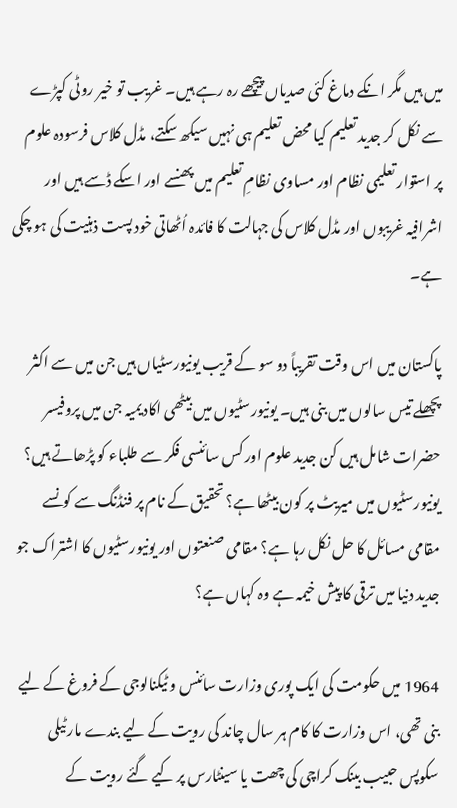میں ہیں مگر انکے دماغ کئی صدیاں پیچھے رہ رہے ہیں۔ غریب تو خیر روٹی کپڑے سے نکل کر جدید تعلیم کیا محض تعلیم ہی نہیں سیکھ سکتے، مڈل کلاس فرسودہ علوم پر استوار تعلیمی نظام اور مساوی نظامِ تعلیم میں پھنسے اور اسکے ڈسے ہیں اور اشرافیہ غریبوں اور مڈل کلاس کی جہالت کا فائدہ اُٹھاتی خود پست ذہنیت کی ہو چکی ہے۔

پاکستان میں اس وقت تقریباً دو سو کے قریب یونیورسٹیاں ہیں جن میں سے اکثر پچھلے تیس سالوں میں بنی ہیں۔ یونیورسٹیوں میں بیٹھی اکادیمیہ جن میں پروفیسر حضرات شامل ہیں کن جدید علوم اور کس سائنسی فکر سے طلباء کو پڑھاتے ہیں؟ یونیورسٹیوں میں میریٹ پر کون بیٹھا ہے؟ تحقیق کے نام پر فنڈنگ سے کونسے مقامی مسائل کا حل نکل رہا ہے؟ مقامی صنعتوں اور یونیورسٹیوں کا اشتراک جو جدید دنیا میں ترقی کا پیش خیمہ ہے وہ کہاں ہے؟

1964 میں حکومت کی ایک پوری وزارت سائنس و ٹیکنالوجی کے فروغ کے لیے بنی تھی، اس وزارت کا کام ہر سال چاند کی رویت کے لیے بندے مار ٹیلی سکوپس حبیب بینک کراچی کی چھت یا سینٹارس پر کیے گئے رویت کے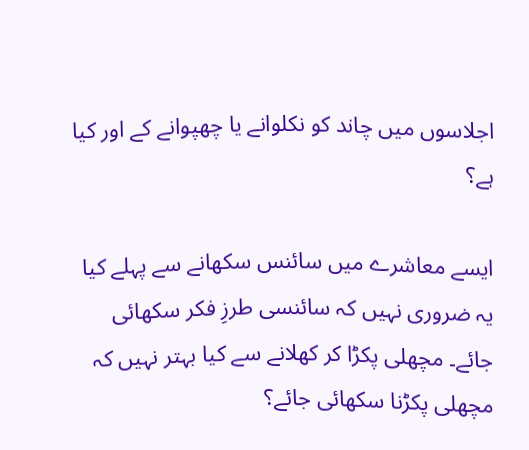اجلاسوں میں چاند کو نکلوانے یا چھپوانے کے اور کیا ہے؟

ایسے معاشرے میں سائنس سکھانے سے پہلے کیا یہ ضروری نہیں کہ سائنسی طرزِ فکر سکھائی جائے۔ مچھلی پکڑا کر کھلانے سے کیا بہتر نہیں کہ مچھلی پکڑنا سکھائی جائے؟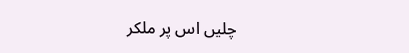چلیں اس پر ملکر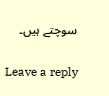سوچتے ہیں۔

Leave a reply